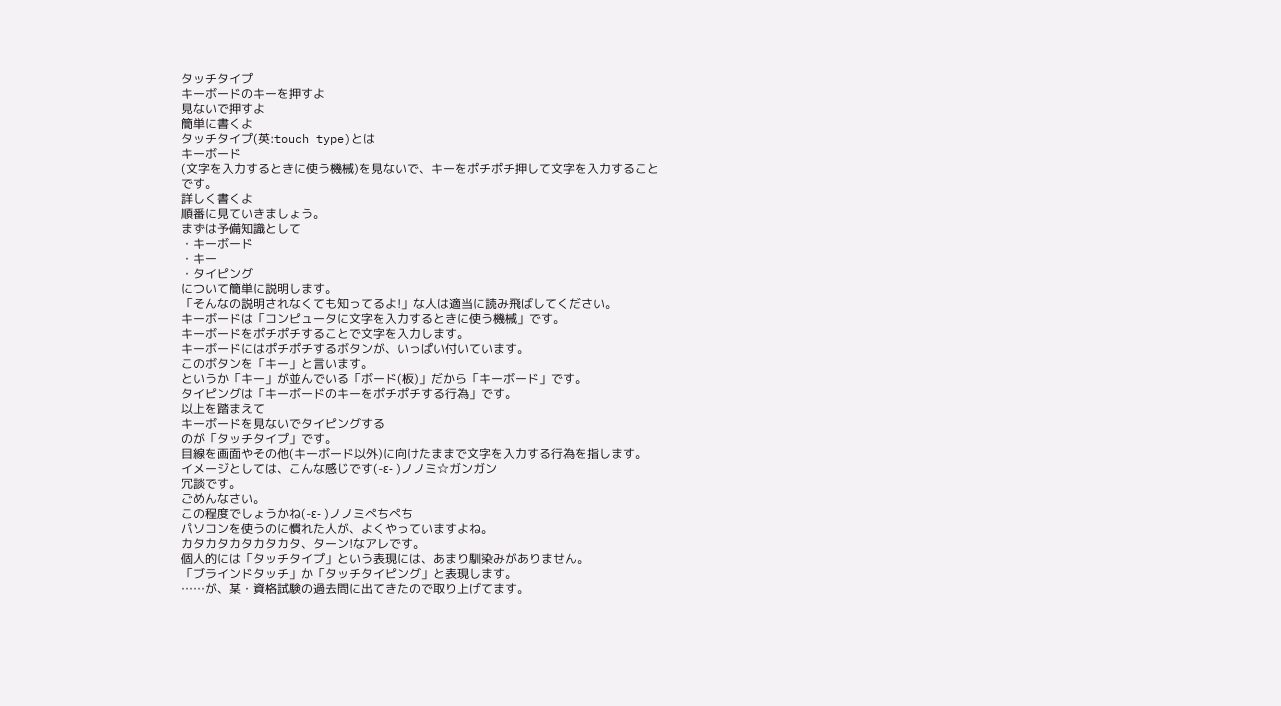タッチタイプ
キーボードのキーを押すよ
見ないで押すよ
簡単に書くよ
タッチタイプ(英:touch type)とは
キーボード
(文字を入力するときに使う機械)を見ないで、キーをポチポチ押して文字を入力すること
です。
詳しく書くよ
順番に見ていきましょう。
まずは予備知識として
・キーボード
・キー
・タイピング
について簡単に説明します。
「そんなの説明されなくても知ってるよ!」な人は適当に読み飛ばしてください。
キーボードは「コンピュータに文字を入力するときに使う機械」です。
キーボードをポチポチすることで文字を入力します。
キーボードにはポチポチするボタンが、いっぱい付いています。
このボタンを「キー」と言います。
というか「キー」が並んでいる「ボード(板)」だから「キーボード」です。
タイピングは「キーボードのキーをポチポチする行為」です。
以上を踏まえて
キーボードを見ないでタイピングする
のが「タッチタイプ」です。
目線を画面やその他(キーボード以外)に向けたままで文字を入力する行為を指します。
イメージとしては、こんな感じです(-ε- )ノノミ☆ガンガン
冗談です。
ごめんなさい。
この程度でしょうかね(-ε- )ノノミぺちぺち
パソコンを使うのに慣れた人が、よくやっていますよね。
カタカタカタカタカタ、ターン!なアレです。
個人的には「タッチタイプ」という表現には、あまり馴染みがありません。
「ブラインドタッチ」か「タッチタイピング」と表現します。
……が、某・資格試験の過去問に出てきたので取り上げてます。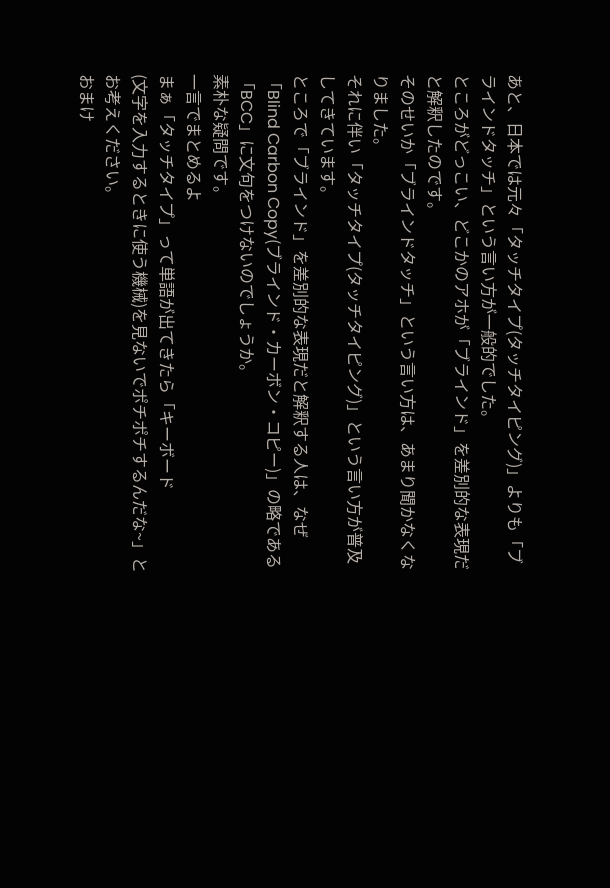あと、日本では元々「タッチタイプ(タッチタイピング)」よりも「ブラインドタッチ」という言い方が一般的でした。
ところがどっこい、どこかのアホが「ブラインド」を差別的な表現だと解釈したのです。
そのせいか「ブラインドタッチ」という言い方は、あまり聞かなくなりました。
それに伴い「タッチタイプ(タッチタイピング)」という言い方が普及してきています。
ところで「ブラインド」を差別的な表現だと解釈する人は、なぜ「Blind Carbon Copy(ブラインド・カーボン・コピー)」の略である「BCC」に文句をつけないのでしょうか。
素朴な疑問です。
一言でまとめるよ
まぁ「タッチタイプ」って単語が出てきたら「キーボード
(文字を入力するときに使う機械)を見ないでポチポチするんだな~」と お考えください。
おまけ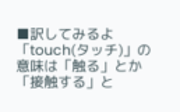■訳してみるよ
「touch(タッチ)」の意味は「触る」とか「接触する」と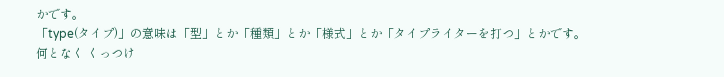かです。
「type(タイプ)」の意味は「型」とか「種類」とか「様式」とか「タイプライターを打つ」とかです。
何となく くっつけ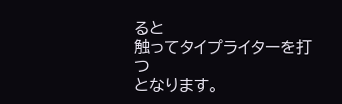ると
触ってタイプライターを打つ
となります。